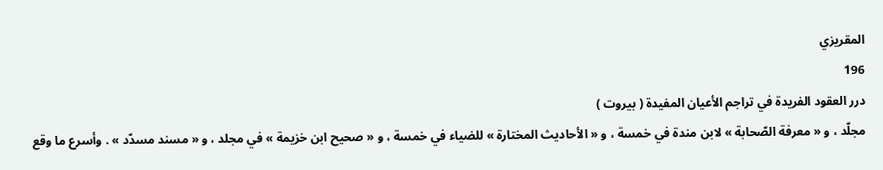المقريزي
196
درر العقود الفريدة في تراجم الأعيان المفيدة ( بيروت )
مجلّد ، و « معرفة الصّحابة » لابن مندة في خمسة ، و « الأحاديث المختارة » للضياء في خمسة ، و « صحيح ابن خزيمة » في مجلد ، و « مسند مسدّد » . وأسرع ما وقع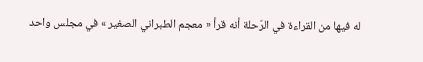له فيها من القراءة في الرّحلة أنه قرأ « معجم الطبراني الصغير » في مجلس واحد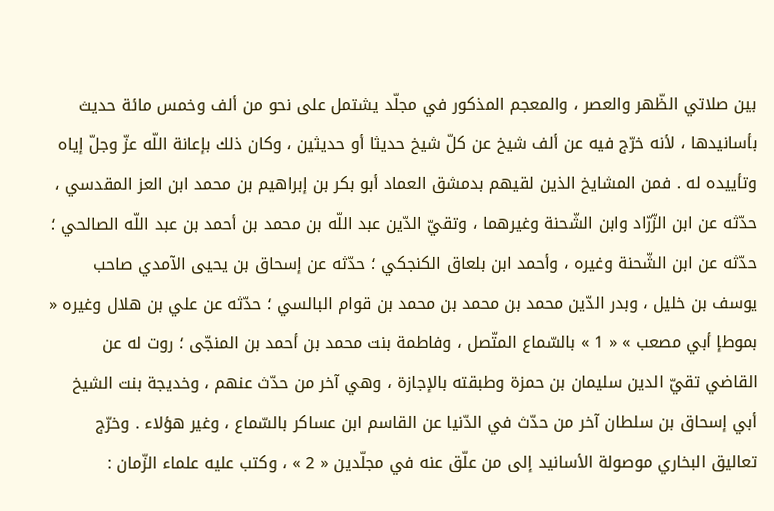بين صلاتي الظّهر والعصر ، والمعجم المذكور في مجلّد يشتمل على نحو من ألف وخمس مائة حديث بأسانيدها ، لأنه خرّج فيه عن ألف شيخ عن كلّ شيخ حديثا أو حديثين ، وكان ذلك بإعانة اللّه عزّ وجلّ إياه وتأييده له . فمن المشايخ الذين لقيهم بدمشق العماد أبو بكر بن إبراهيم بن محمد ابن العز المقدسي ، حدّثه عن ابن الزّرّاد وابن الشّحنة وغيرهما ، وتقيّ الدّين عبد اللّه بن محمد بن أحمد بن عبد اللّه الصالحي ؛ حدّثه عن ابن الشّحنة وغيره ، وأحمد ابن بلعاق الكنجكي ؛ حدّثه عن إسحاق بن يحيى الآمدي صاحب يوسف بن خليل ، وبدر الدّين محمد بن محمد بن محمد بن قوام البالسي ؛ حدّثه عن علي بن هلال وغيره « بموطإ أبي مصعب » « 1 » بالسّماع المتّصل ، وفاطمة بنت محمد بن أحمد بن المنجّى ؛ روت له عن القاضي تقيّ الدين سليمان بن حمزة وطبقته بالإجازة ، وهي آخر من حدّث عنهم ، وخديجة بنت الشيخ أبي إسحاق بن سلطان آخر من حدّث في الدّنيا عن القاسم ابن عساكر بالسّماع ، وغير هؤلاء . وخرّج تعاليق البخاري موصولة الأسانيد إلى من علّق عنه في مجلّدين « 2 » ، وكتب عليه علماء الزّمان :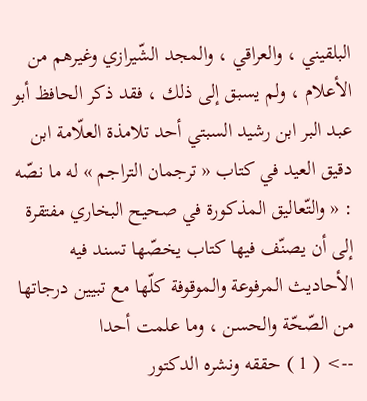البلقيني ، والعراقي ، والمجد الشّيرازي وغيرهم من الأعلام ، ولم يسبق إلى ذلك ، فقد ذكر الحافظ أبو عبد البر ابن رشيد السبتي أحد تلامذة العلّامة ابن دقيق العيد في كتاب « ترجمان التراجم » له ما نصّه : « والتّعاليق المذكورة في صحيح البخاري مفتقرة إلى أن يصنّف فيها كتاب يخصّها تسند فيه الأحاديث المرفوعة والموقوفة كلّها مع تبيين درجاتها من الصّحّة والحسن ، وما علمت أحدا
--> ( 1 ) حققه ونشره الدكتور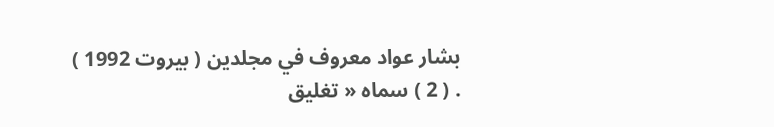بشار عواد معروف في مجلدين ( بيروت 1992 ) . ( 2 ) سماه « تغليق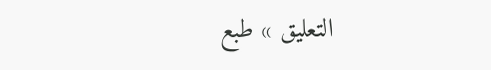التعليق » طبع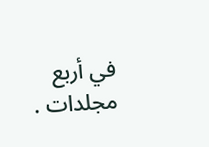في أربع مجلدات .